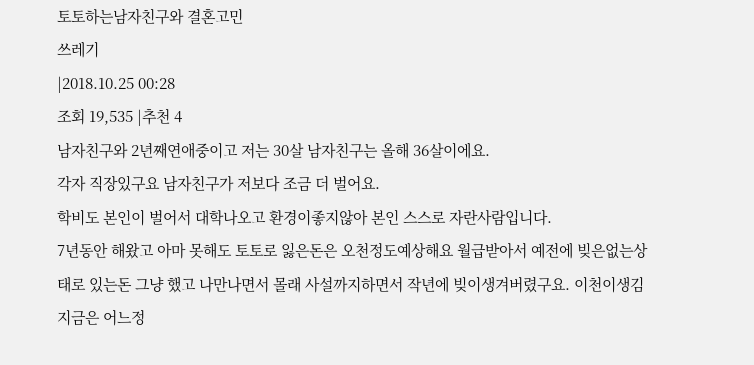토토하는남자친구와 결혼고민
쓰레기
|2018.10.25 00:28
조회 19,535 |추천 4
남자친구와 2년째연애중이고 저는 30살 남자친구는 올해 36살이에요.
각자 직장있구요 남자친구가 저보다 조금 더 벌어요.
학비도 본인이 벌어서 대학나오고 환경이좋지않아 본인 스스로 자란사람입니다.
7년동안 해왔고 아마 못해도 토토로 잃은돈은 오천정도예상해요 월급받아서 예전에 빚은없는상태로 있는돈 그냥 했고 나만나면서 몰래 사설까지하면서 작년에 빚이생겨버렸구요. 이천이생김 지금은 어느정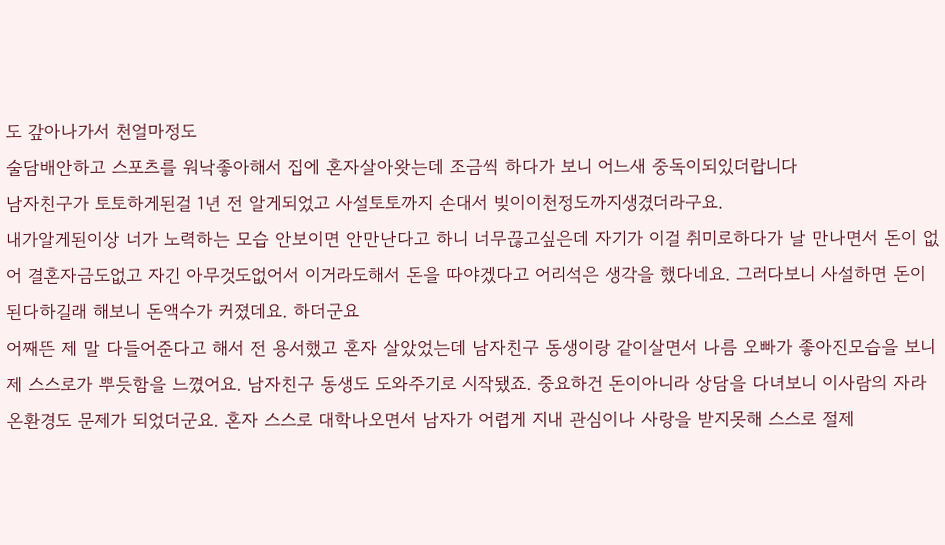도 갚아나가서 천얼마정도
술담배안하고 스포츠를 워낙좋아해서 집에 혼자살아왓는데 조금씩 하다가 보니 어느새 중독이되있더랍니다
남자친구가 토토하게된걸 1년 전 알게되었고 사설토토까지 손대서 빚이이천정도까지생겼더라구요.
내가알게된이상 너가 노력하는 모습 안보이면 안만난다고 하니 너무끊고싶은데 자기가 이걸 취미로하다가 날 만나면서 돈이 없어 결혼자금도없고 자긴 아무것도없어서 이거라도해서 돈을 따야겠다고 어리석은 생각을 했다네요. 그러다보니 사설하면 돈이된다하길래 해보니 돈액수가 커졌데요. 하더군요
어째뜬 제 말 다들어준다고 해서 전 용서했고 혼자 살았었는데 남자친구 동생이랑 같이살면서 나름 오빠가 좋아진모습을 보니 제 스스로가 뿌듯함을 느꼈어요. 남자친구 동생도 도와주기로 시작됐죠. 중요하건 돈이아니라 상담을 다녀보니 이사람의 자라온환경도 문제가 되었더군요. 혼자 스스로 대학나오면서 남자가 어렵게 지내 관심이나 사랑을 받지못해 스스로 절제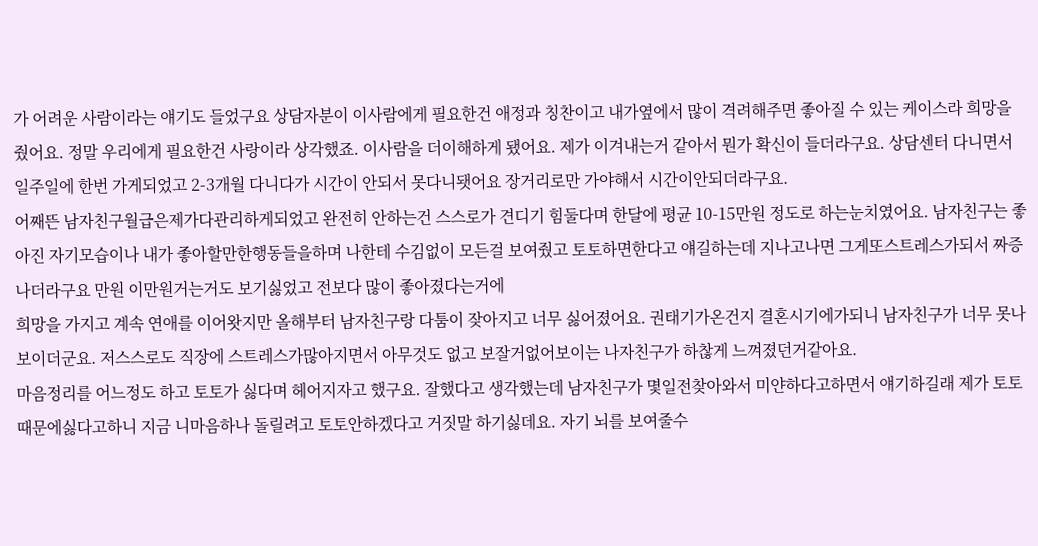가 어려운 사람이라는 얘기도 들었구요 상담자분이 이사람에게 필요한건 애정과 칭찬이고 내가옆에서 많이 격려해주면 좋아질 수 있는 케이스라 희망을 줬어요. 정말 우리에게 필요한건 사랑이라 상각했죠. 이사람을 더이해하게 됐어요. 제가 이겨내는거 같아서 뭔가 확신이 들더라구요. 상담센터 다니면서 일주일에 한번 가게되었고 2-3개월 다니다가 시간이 안되서 못다니됏어요 장거리로만 가야해서 시간이안되더라구요.
어째뜬 남자친구월급은제가다관리하게되었고 완전히 안하는건 스스로가 견디기 힘둘다며 한달에 평균 10-15만원 정도로 하는눈치였어요. 남자친구는 좋아진 자기모습이나 내가 좋아할만한행동들을하며 나한테 수김없이 모든걸 보여줬고 토토하면한다고 얘길하는데 지나고나면 그게또스트레스가되서 짜증나더라구요 만원 이만원거는거도 보기싫었고 전보다 많이 좋아졌다는거에
희망을 가지고 계속 연애를 이어왓지만 올해부터 남자친구랑 다툼이 잦아지고 너무 싫어졌어요. 권태기가온건지 결혼시기에가되니 남자친구가 너무 못나보이더군요. 저스스로도 직장에 스트레스가많아지면서 아무것도 없고 보잘거없어보이는 나자친구가 하찮게 느껴졌던거같아요.
마음정리를 어느정도 하고 토토가 싫다며 헤어지자고 했구요. 잘했다고 생각했는데 남자친구가 몇일전찾아와서 미얀하다고하면서 얘기하길래 제가 토토때문에싫다고하니 지금 니마음하나 돌릴려고 토토안하겠다고 거짓말 하기싫데요. 자기 뇌를 보여줄수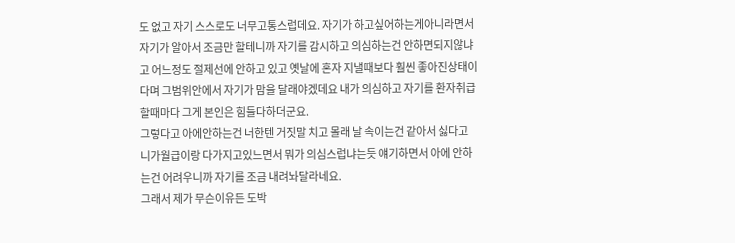도 없고 자기 스스로도 너무고통스럽데요. 자기가 하고싶어하는게아니라면서 자기가 알아서 조금만 할테니까 자기를 감시하고 의심하는건 안하면되지않냐고 어느정도 절제선에 안하고 있고 옛날에 혼자 지낼때보다 훨씬 좋아진상태이다며 그범위안에서 자기가 맘을 달래야겠데요 내가 의심하고 자기를 환자취급할때마다 그게 본인은 힘들다하더군요.
그렇다고 아에안하는건 너한텐 거짓말 치고 몰래 날 속이는건 같아서 싫다고 니가월급이랑 다가지고있느면서 뭐가 의심스럽냐는듯 얘기하면서 아에 안하는건 어려우니까 자기를 조금 내려놔달라네요.
그래서 제가 무슨이유든 도박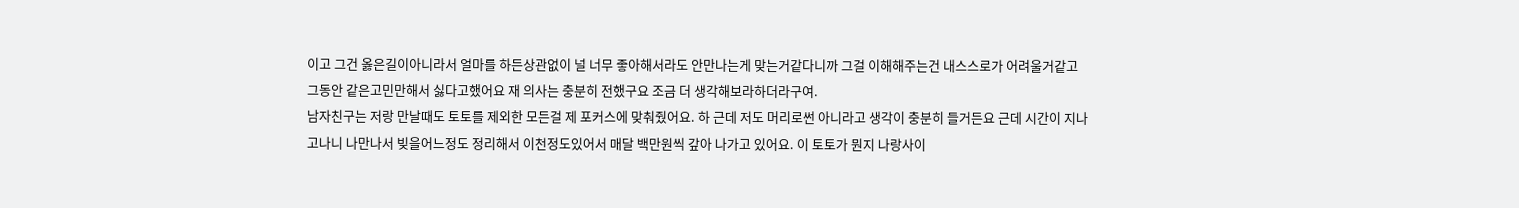이고 그건 옳은길이아니라서 얼마를 하든상관없이 널 너무 좋아해서라도 안만나는게 맞는거같다니까 그걸 이해해주는건 내스스로가 어려울거같고 그동안 같은고민만해서 싫다고했어요 재 의사는 충분히 전했구요 조금 더 생각해보라하더라구여.
남자친구는 저랑 만날때도 토토를 제외한 모든걸 제 포커스에 맞춰줬어요. 하 근데 저도 머리로썬 아니라고 생각이 충분히 들거든요 근데 시간이 지나고나니 나만나서 빚을어느정도 정리해서 이천정도있어서 매달 백만원씩 갚아 나가고 있어요. 이 토토가 뭔지 나랑사이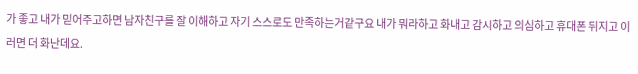가 좋고 내가 믿어주고하면 남자친구를 잘 이해하고 자기 스스로도 만족하는거같구요 내가 뭐라하고 화내고 감시하고 의심하고 휴대폰 뒤지고 이러면 더 화난데요.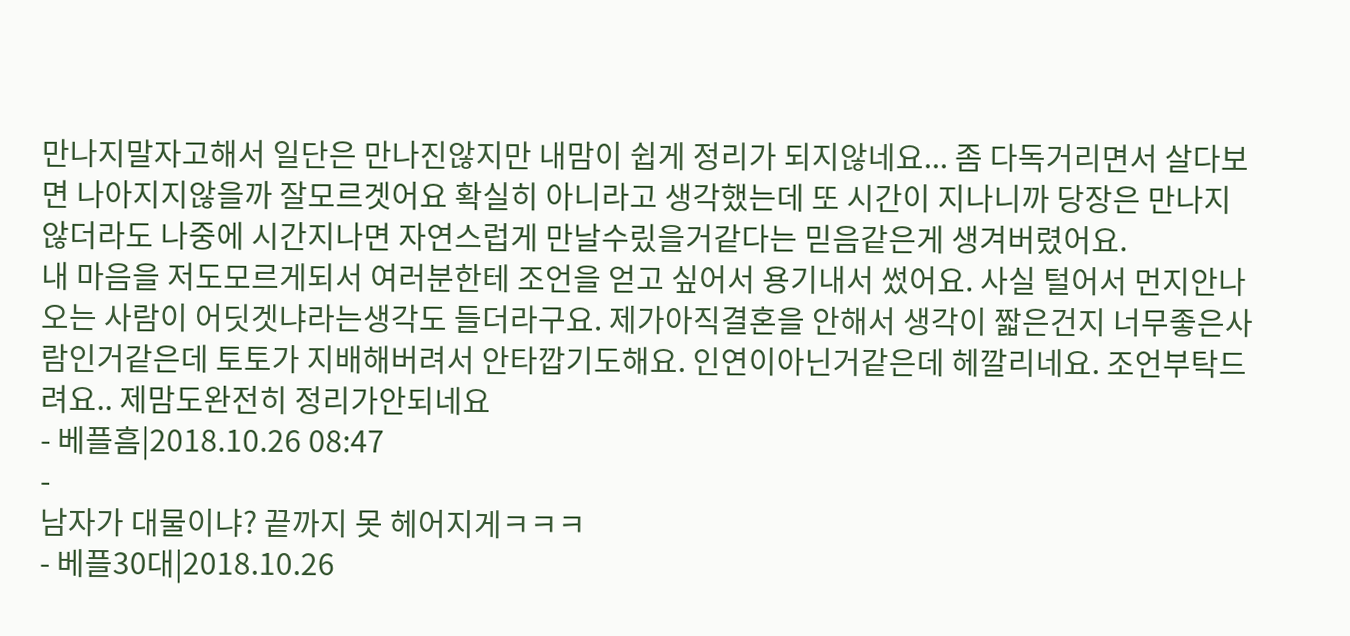만나지말자고해서 일단은 만나진않지만 내맘이 쉽게 정리가 되지않네요... 좀 다독거리면서 살다보면 나아지지않을까 잘모르겟어요 확실히 아니라고 생각했는데 또 시간이 지나니까 당장은 만나지 않더라도 나중에 시간지나면 자연스럽게 만날수맀을거같다는 믿음같은게 생겨버렸어요.
내 마음을 저도모르게되서 여러분한테 조언을 얻고 싶어서 용기내서 썼어요. 사실 털어서 먼지안나오는 사람이 어딧겟냐라는생각도 들더라구요. 제가아직결혼을 안해서 생각이 짧은건지 너무좋은사람인거같은데 토토가 지배해버려서 안타깝기도해요. 인연이아닌거같은데 헤깔리네요. 조언부탁드려요.. 제맘도완전히 정리가안되네요
- 베플흠|2018.10.26 08:47
-
남자가 대물이냐? 끝까지 못 헤어지게ㅋㅋㅋ
- 베플30대|2018.10.26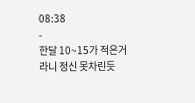08:38
-
한달 10~15가 적은거라니 정신 못차린듯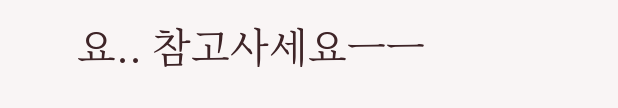요.. 참고사세요ㅡㅡ